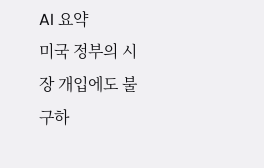AI 요약
미국 정부의 시장 개입에도 불구하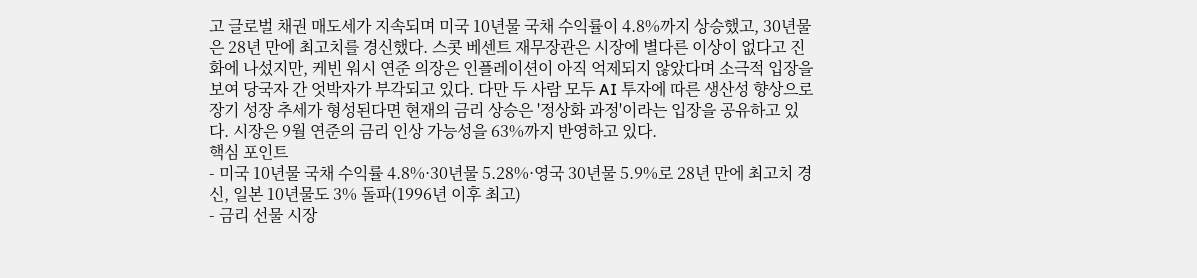고 글로벌 채권 매도세가 지속되며 미국 10년물 국채 수익률이 4.8%까지 상승했고, 30년물은 28년 만에 최고치를 경신했다. 스콧 베센트 재무장관은 시장에 별다른 이상이 없다고 진화에 나섰지만, 케빈 워시 연준 의장은 인플레이션이 아직 억제되지 않았다며 소극적 입장을 보여 당국자 간 엇박자가 부각되고 있다. 다만 두 사람 모두 AI 투자에 따른 생산성 향상으로 장기 성장 추세가 형성된다면 현재의 금리 상승은 '정상화 과정'이라는 입장을 공유하고 있다. 시장은 9월 연준의 금리 인상 가능성을 63%까지 반영하고 있다.
핵심 포인트
- 미국 10년물 국채 수익률 4.8%·30년물 5.28%·영국 30년물 5.9%로 28년 만에 최고치 경신, 일본 10년물도 3% 돌파(1996년 이후 최고)
- 금리 선물 시장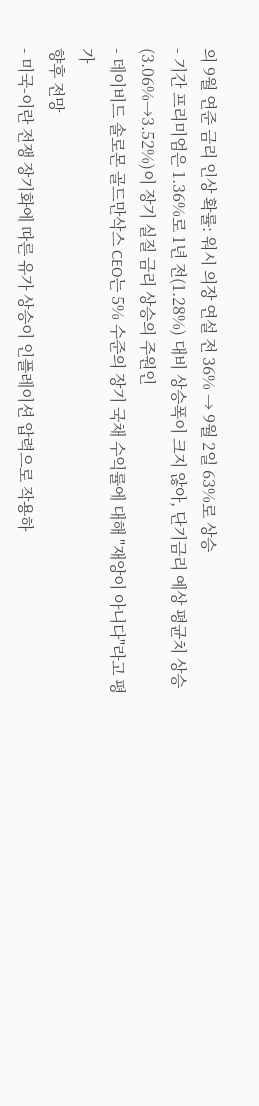의 9월 연준 금리 인상 확률: 워시 의장 연설 전 36% → 9월 2일 63%로 상승
- 기간 프리미엄은 1.36%로 1년 전(1.28%) 대비 상승폭이 크지 않아, 단기금리 예상 평균치 상승(3.06%→3.52%)이 장기 실질 금리 상승의 주원인
- 데이비드 솔로몬 골드만삭스 CEO는 5% 수준의 장기 국채 수익률에 대해 "재앙이 아니다"라고 평가
향후 전망
- 미국-이란 전쟁 장기화에 따른 유가 상승이 인플레이션 압력으로 작용하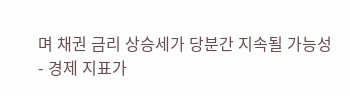며 채권 금리 상승세가 당분간 지속될 가능성
- 경제 지표가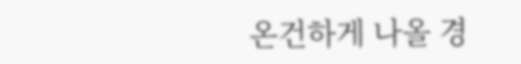온건하게 나올 경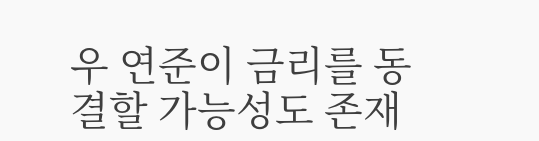우 연준이 금리를 동결할 가능성도 존재